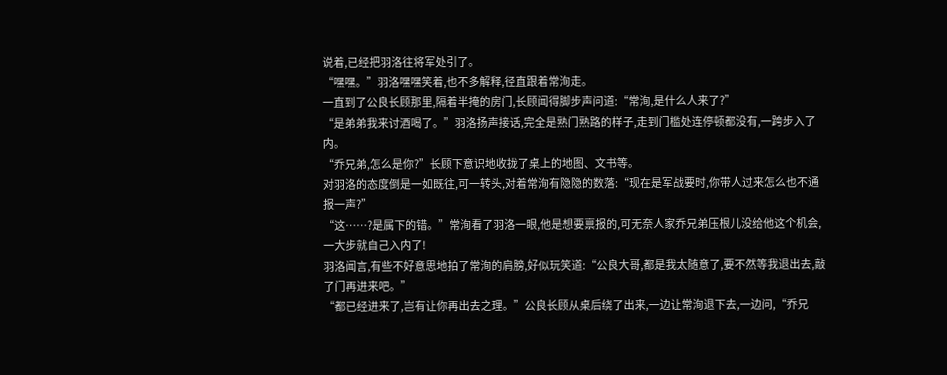说着,已经把羽洛往将军处引了。
“嘿嘿。”羽洛嘿嘿笑着,也不多解释,径直跟着常洵走。
一直到了公良长顾那里,隔着半掩的房门,长顾闻得脚步声问道:“常洵,是什么人来了?”
“是弟弟我来讨酒喝了。”羽洛扬声接话,完全是熟门熟路的样子,走到门槛处连停顿都没有,一跨步入了内。
“乔兄弟,怎么是你?”长顾下意识地收拢了桌上的地图、文书等。
对羽洛的态度倒是一如既往,可一转头,对着常洵有隐隐的数落:“现在是军战要时,你带人过来怎么也不通报一声?”
“这……?是属下的错。”常洵看了羽洛一眼,他是想要禀报的,可无奈人家乔兄弟压根儿没给他这个机会,一大步就自己入内了!
羽洛闻言,有些不好意思地拍了常洵的肩膀,好似玩笑道:“公良大哥,都是我太随意了,要不然等我退出去,敲了门再进来吧。”
“都已经进来了,岂有让你再出去之理。”公良长顾从桌后绕了出来,一边让常洵退下去,一边问,“乔兄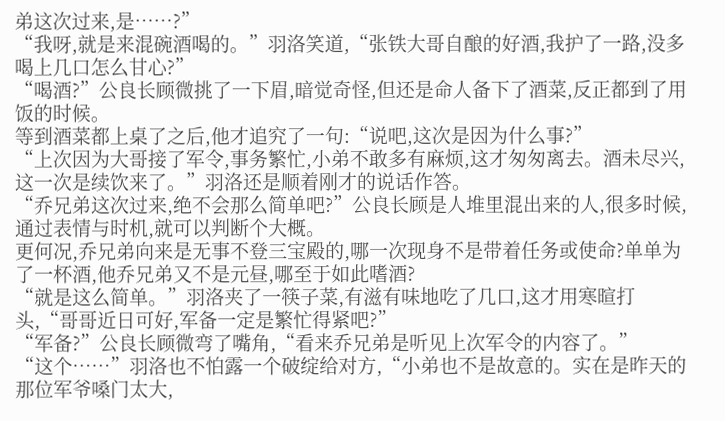弟这次过来,是……?”
“我呀,就是来混碗酒喝的。”羽洛笑道,“张铁大哥自酿的好酒,我护了一路,没多喝上几口怎么甘心?”
“喝酒?”公良长顾微挑了一下眉,暗觉奇怪,但还是命人备下了酒菜,反正都到了用饭的时候。
等到酒菜都上桌了之后,他才追究了一句:“说吧,这次是因为什么事?”
“上次因为大哥接了军令,事务繁忙,小弟不敢多有麻烦,这才匆匆离去。酒未尽兴,这一次是续饮来了。”羽洛还是顺着刚才的说话作答。
“乔兄弟这次过来,绝不会那么简单吧?”公良长顾是人堆里混出来的人,很多时候,通过表情与时机,就可以判断个大概。
更何况,乔兄弟向来是无事不登三宝殿的,哪一次现身不是带着任务或使命?单单为了一杯酒,他乔兄弟又不是元昼,哪至于如此嗜酒?
“就是这么简单。”羽洛夹了一筷子菜,有滋有味地吃了几口,这才用寒暄打头,“哥哥近日可好,军备一定是繁忙得紧吧?”
“军备?”公良长顾微弯了嘴角,“看来乔兄弟是听见上次军令的内容了。”
“这个……”羽洛也不怕露一个破绽给对方,“小弟也不是故意的。实在是昨天的那位军爷嗓门太大,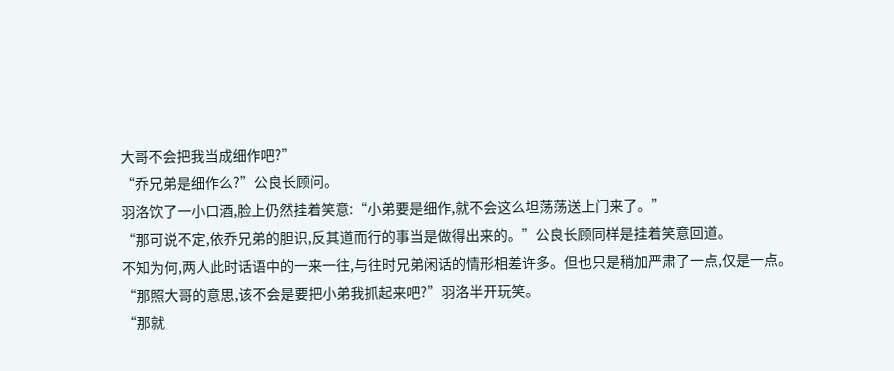大哥不会把我当成细作吧?”
“乔兄弟是细作么?”公良长顾问。
羽洛饮了一小口酒,脸上仍然挂着笑意:“小弟要是细作,就不会这么坦荡荡送上门来了。”
“那可说不定,依乔兄弟的胆识,反其道而行的事当是做得出来的。”公良长顾同样是挂着笑意回道。
不知为何,两人此时话语中的一来一往,与往时兄弟闲话的情形相差许多。但也只是稍加严肃了一点,仅是一点。
“那照大哥的意思,该不会是要把小弟我抓起来吧?”羽洛半开玩笑。
“那就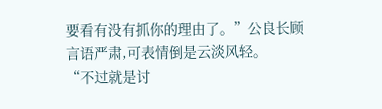要看有没有抓你的理由了。”公良长顾言语严肃,可表情倒是云淡风轻。
“不过就是讨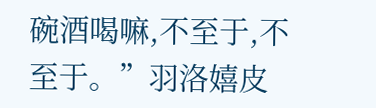碗酒喝嘛,不至于,不至于。”羽洛嬉皮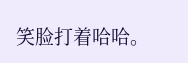笑脸打着哈哈。